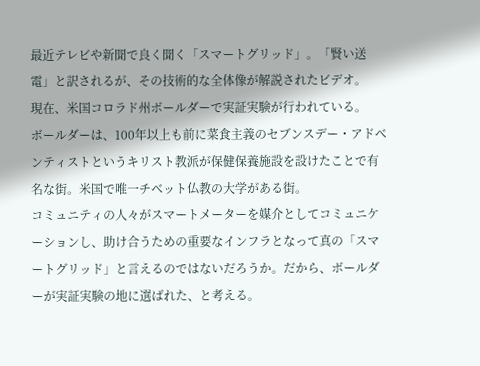最近テレビや新聞で良く聞く「スマートグリッド」。「賢い送電」と訳されるが、その技術的な全体像が解説されたビデオ。
現在、米国コロラド州ボールダーで実証実験が行われている。
ボールダーは、100年以上も前に菜食主義のセブンスデー・アドベンティストというキリスト教派が保健保養施設を設けたことで有名な街。米国で唯一チベット仏教の大学がある街。
コミュニティの人々がスマートメーターを媒介としてコミュニケーションし、助け合うための重要なインフラとなって真の「スマートグリッド」と言えるのではないだろうか。だから、ボールダーが実証実験の地に選ばれた、と考える。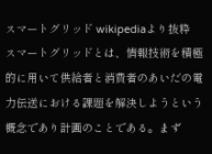スマートグリッド wikipediaより抜粋
スマートグリッドとは、情報技術を積極的に用いて供給者と消費者のあいだの電力伝送における課題を解決しようという概念であり計画のことである。まず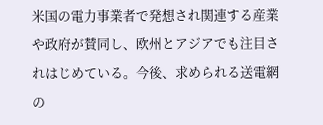米国の電力事業者で発想され関連する産業や政府が賛同し、欧州とアジアでも注目されはじめている。今後、求められる送電網の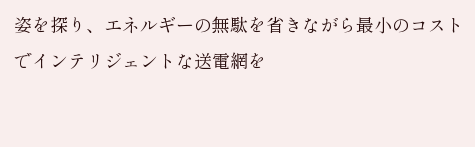姿を探り、エネルギーの無駄を省きながら最小のコストでインテリジェントな送電網を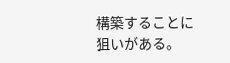構築することに狙いがある。